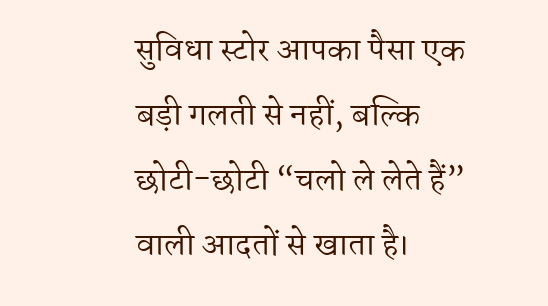सुविधा स्टोर आपका पैसा एक बड़ी गलती से नहीं, बल्कि छोटी-छोटी “चलो ले लेते हैं” वाली आदतों से खाता है।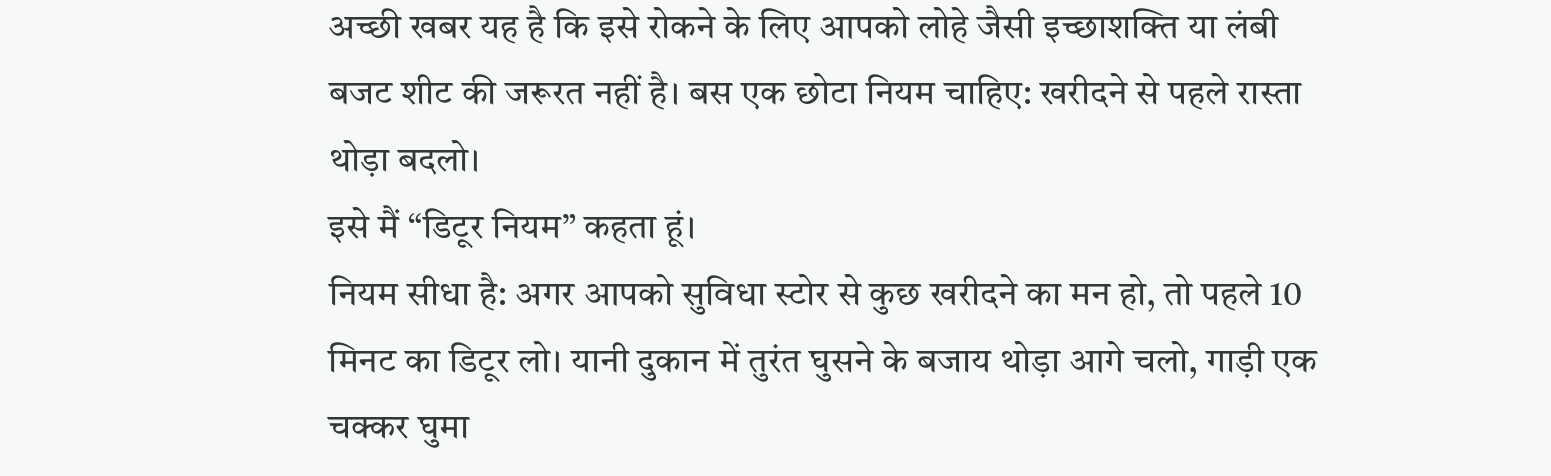अच्छी खबर यह है कि इसे रोकने के लिए आपको लोहे जैसी इच्छाशक्ति या लंबी बजट शीट की जरूरत नहीं है। बस एक छोटा नियम चाहिए: खरीदने से पहले रास्ता थोड़ा बदलो।
इसे मैं “डिटूर नियम” कहता हूं।
नियम सीधा है: अगर आपको सुविधा स्टोर से कुछ खरीदने का मन हो, तो पहले 10 मिनट का डिटूर लो। यानी दुकान में तुरंत घुसने के बजाय थोड़ा आगे चलो, गाड़ी एक चक्कर घुमा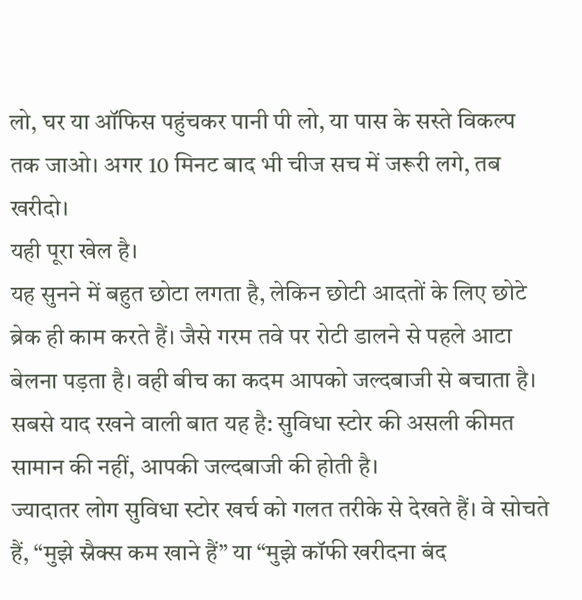लो, घर या ऑफिस पहुंचकर पानी पी लो, या पास के सस्ते विकल्प तक जाओ। अगर 10 मिनट बाद भी चीज सच में जरूरी लगे, तब खरीदो।
यही पूरा खेल है।
यह सुनने में बहुत छोटा लगता है, लेकिन छोटी आदतों के लिए छोटे ब्रेक ही काम करते हैं। जैसे गरम तवे पर रोटी डालने से पहले आटा बेलना पड़ता है। वही बीच का कदम आपको जल्दबाजी से बचाता है।
सबसे याद रखने वाली बात यह है: सुविधा स्टोर की असली कीमत सामान की नहीं, आपकी जल्दबाजी की होती है।
ज्यादातर लोग सुविधा स्टोर खर्च को गलत तरीके से देखते हैं। वे सोचते हैं, “मुझे स्नैक्स कम खाने हैं” या “मुझे कॉफी खरीदना बंद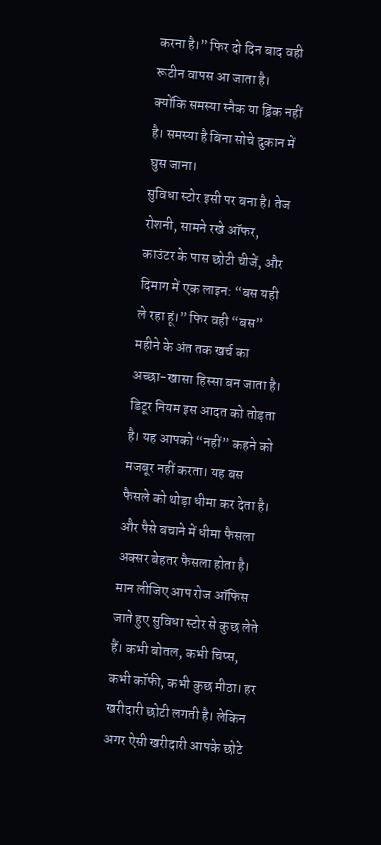करना है।” फिर दो दिन बाद वही रूटीन वापस आ जाता है। क्योंकि समस्या स्नैक या ड्रिंक नहीं है। समस्या है बिना सोचे दुकान में घुस जाना।
सुविधा स्टोर इसी पर बना है। तेज रोशनी, सामने रखे ऑफर, काउंटर के पास छोटी चीजें, और दिमाग में एक लाइन: “बस यही ले रहा हूं।” फिर वही “बस” महीने के अंत तक खर्च का अच्छा-खासा हिस्सा बन जाता है।
डिटूर नियम इस आदत को तोड़ता है। यह आपको “नहीं” कहने को मजबूर नहीं करता। यह बस फैसले को थोड़ा धीमा कर देता है।
और पैसे बचाने में धीमा फैसला अक्सर बेहतर फैसला होता है।
मान लीजिए आप रोज ऑफिस जाते हुए सुविधा स्टोर से कुछ लेते हैं। कभी बोतल, कभी चिप्स, कभी कॉफी, कभी कुछ मीठा। हर खरीदारी छोटी लगती है। लेकिन अगर ऐसी खरीदारी आपके छोटे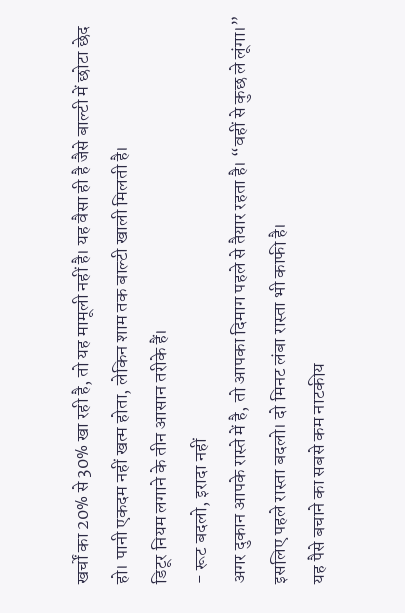खर्चों का 20% से 30% खा रही है, तो यह मामूली नहीं है। यह वैसा ही है जैसे बाल्टी में छोटा छेद हो। पानी एकदम नहीं खत्म होता, लेकिन शाम तक बाल्टी खाली मिलती है।
डिटूर नियम लगाने के तीन आसान तरीके हैं।
- रूट बदलो, इरादा नहीं
अगर दुकान आपके रास्ते में है, तो आपका दिमाग पहले से तैयार रहता है। “वहीं से कुछ ले लूंगा।” इसलिए पहले रास्ता बदलो। दो मिनट लंबा रास्ता भी काफी है।
यह पैसे बचाने का सबसे कम नाटकीय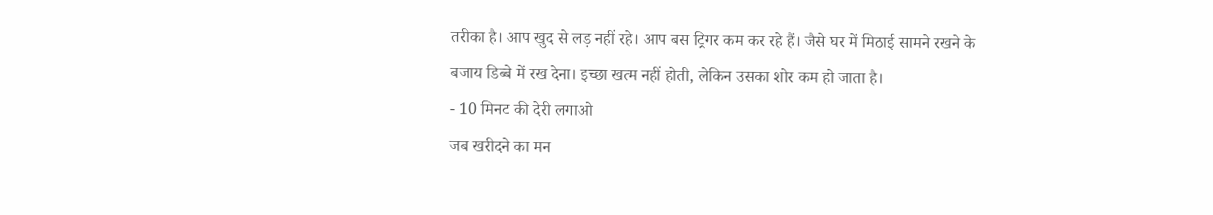तरीका है। आप खुद से लड़ नहीं रहे। आप बस ट्रिगर कम कर रहे हैं। जैसे घर में मिठाई सामने रखने के बजाय डिब्बे में रख देना। इच्छा खत्म नहीं होती, लेकिन उसका शोर कम हो जाता है।
- 10 मिनट की देरी लगाओ
जब खरीदने का मन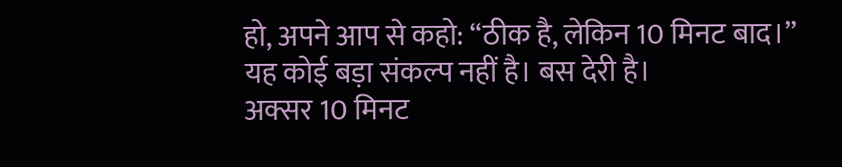हो, अपने आप से कहो: “ठीक है, लेकिन 10 मिनट बाद।” यह कोई बड़ा संकल्प नहीं है। बस देरी है।
अक्सर 10 मिनट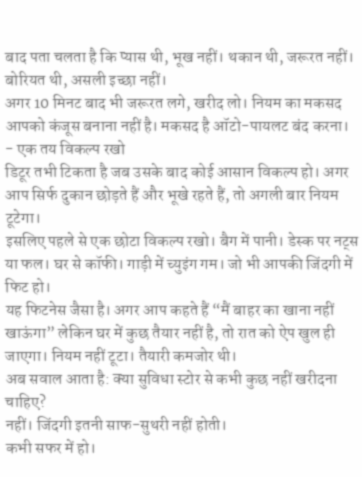बाद पता चलता है कि प्यास थी, भूख नहीं। थकान थी, जरूरत नहीं। बोरियत थी, असली इच्छा नहीं।
अगर 10 मिनट बाद भी जरूरत लगे, खरीद लो। नियम का मकसद आपको कंजूस बनाना नहीं है। मकसद है ऑटो-पायलट बंद करना।
- एक तय विकल्प रखो
डिटूर तभी टिकता है जब उसके बाद कोई आसान विकल्प हो। अगर आप सिर्फ दुकान छोड़ते हैं और भूखे रहते हैं, तो अगली बार नियम टूटेगा।
इसलिए पहले से एक छोटा विकल्प रखो। बैग में पानी। डेस्क पर नट्स या फल। घर से कॉफी। गाड़ी में च्युइंग गम। जो भी आपकी जिंदगी में फिट हो।
यह फिटनेस जैसा है। अगर आप कहते हैं “मैं बाहर का खाना नहीं खाऊंगा” लेकिन घर में कुछ तैयार नहीं है, तो रात को ऐप खुल ही जाएगा। नियम नहीं टूटा। तैयारी कमजोर थी।
अब सवाल आता है: क्या सुविधा स्टोर से कभी कुछ नहीं खरीदना चाहिए?
नहीं। जिंदगी इतनी साफ-सुथरी नहीं होती।
कभी सफर में हो।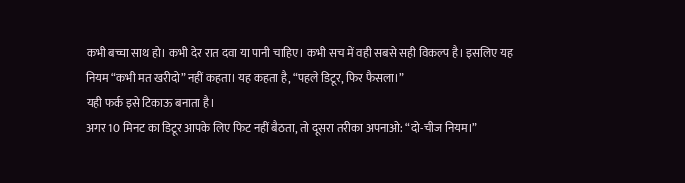कभी बच्चा साथ हो। कभी देर रात दवा या पानी चाहिए। कभी सच में वही सबसे सही विकल्प है। इसलिए यह नियम “कभी मत खरीदो” नहीं कहता। यह कहता है, “पहले डिटूर, फिर फैसला।”
यही फर्क इसे टिकाऊ बनाता है।
अगर 10 मिनट का डिटूर आपके लिए फिट नहीं बैठता, तो दूसरा तरीका अपनाओ: “दो-चीज नियम।”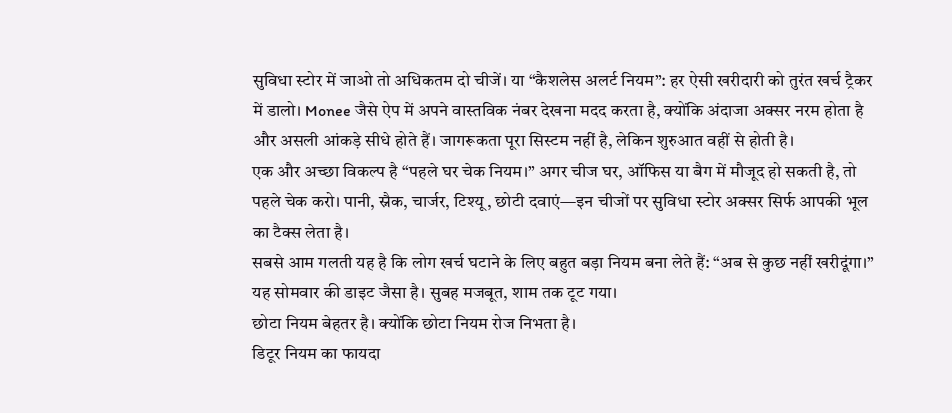सुविधा स्टोर में जाओ तो अधिकतम दो चीजें। या “कैशलेस अलर्ट नियम”: हर ऐसी खरीदारी को तुरंत खर्च ट्रैकर में डालो। Monee जैसे ऐप में अपने वास्तविक नंबर देखना मदद करता है, क्योंकि अंदाजा अक्सर नरम होता है और असली आंकड़े सीधे होते हैं। जागरूकता पूरा सिस्टम नहीं है, लेकिन शुरुआत वहीं से होती है।
एक और अच्छा विकल्प है “पहले घर चेक नियम।” अगर चीज घर, ऑफिस या बैग में मौजूद हो सकती है, तो पहले चेक करो। पानी, स्नैक, चार्जर, टिश्यू, छोटी दवाएं—इन चीजों पर सुविधा स्टोर अक्सर सिर्फ आपकी भूल का टैक्स लेता है।
सबसे आम गलती यह है कि लोग खर्च घटाने के लिए बहुत बड़ा नियम बना लेते हैं: “अब से कुछ नहीं खरीदूंगा।” यह सोमवार की डाइट जैसा है। सुबह मजबूत, शाम तक टूट गया।
छोटा नियम बेहतर है। क्योंकि छोटा नियम रोज निभता है।
डिटूर नियम का फायदा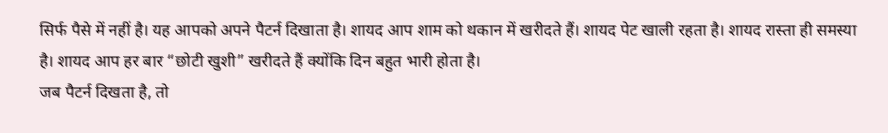सिर्फ पैसे में नहीं है। यह आपको अपने पैटर्न दिखाता है। शायद आप शाम को थकान में खरीदते हैं। शायद पेट खाली रहता है। शायद रास्ता ही समस्या है। शायद आप हर बार “छोटी खुशी” खरीदते हैं क्योंकि दिन बहुत भारी होता है।
जब पैटर्न दिखता है, तो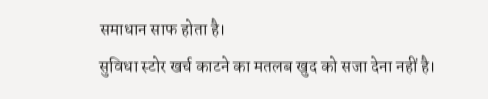समाधान साफ होता है।
सुविधा स्टोर खर्च काटने का मतलब खुद को सजा देना नहीं है।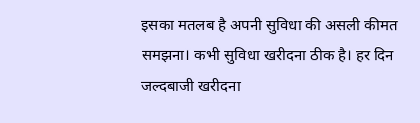इसका मतलब है अपनी सुविधा की असली कीमत समझना। कभी सुविधा खरीदना ठीक है। हर दिन जल्दबाजी खरीदना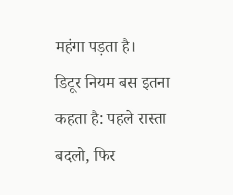महंगा पड़ता है।
डिटूर नियम बस इतना कहता है: पहले रास्ता बदलो, फिर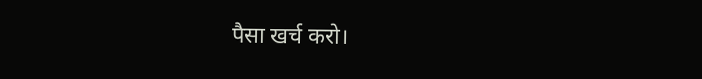पैसा खर्च करो।